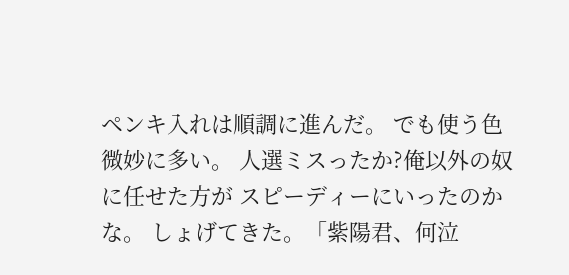ペンキ入れは順調に進んだ。 でも使う色微妙に多い。 人選ミスったか?俺以外の奴に任せた方が スピーディーにいったのかな。 しょげてきた。「紫陽君、何泣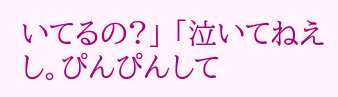いてるの?」 「泣いてねえし。ぴんぴんして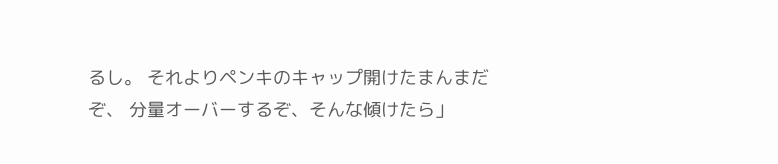るし。 それよりペンキのキャップ開けたまんまだぞ、 分量オーバーするぞ、そんな傾けたら」